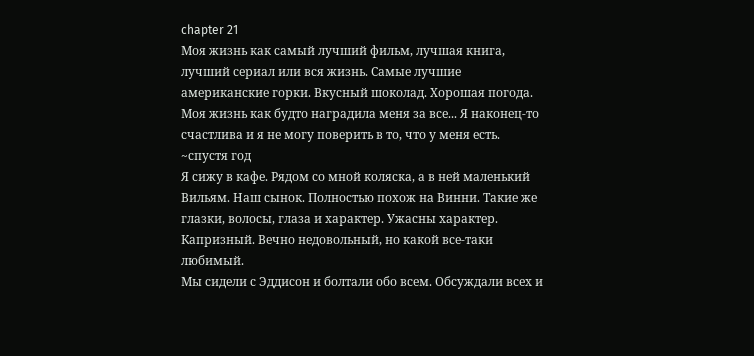chapter 21
Моя жизнь как самый лучший фильм, лучшая книга, лучший сериал или вся жизнь. Самые лучшие американские горки. Вкусный шоколад. Хорошая погода.
Моя жизнь как будто наградила меня за все... Я наконец-то счастлива и я не могу поверить в то, что у меня есть.
~спустя год
Я сижу в кафе. Рядом со мной коляска, а в ней маленький Вильям. Наш сынок. Полностью похож на Винни. Такие же глазки, волосы, глаза и характер. Ужасны характер. Капризный. Вечно недовольный, но какой все-таки любимый.
Мы сидели с Эддисон и болтали обо всем. Обсуждали всех и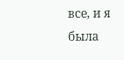все, и я была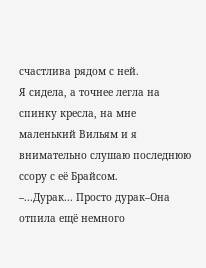счастлива рядом с ней.
Я сидела, а точнее легла на спинку кресла, на мне маленький Вильям и я внимательно слушаю последнюю ссору с её Брайсом.
–...Дурак... Просто дурак–Она отпила ещё немного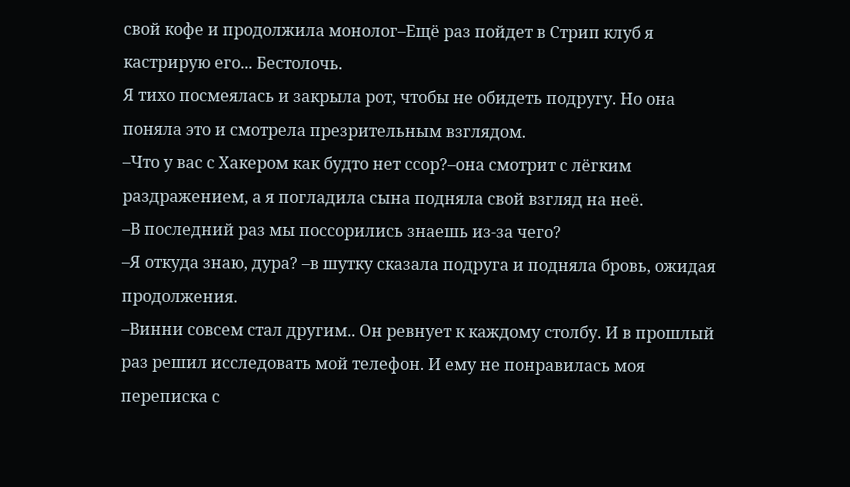свой кофе и продолжила монолог–Ещё раз пойдет в Стрип клуб я кастрирую его... Бестолочь.
Я тихо посмеялась и закрыла рот, чтобы не обидеть подругу. Но она поняла это и смотрела презрительным взглядом.
–Что у вас с Хакером как будто нет ссор?–она смотрит с лёгким раздражением, а я погладила сына подняла свой взгляд на неё.
–В последний раз мы поссорились знаешь из-за чего?
–Я откуда знаю, дура? –в шутку сказала подруга и подняла бровь, ожидая продолжения.
–Винни совсем стал другим.. Он ревнует к каждому столбу. И в прошлый раз решил исследовать мой телефон. И ему не понравилась моя переписка с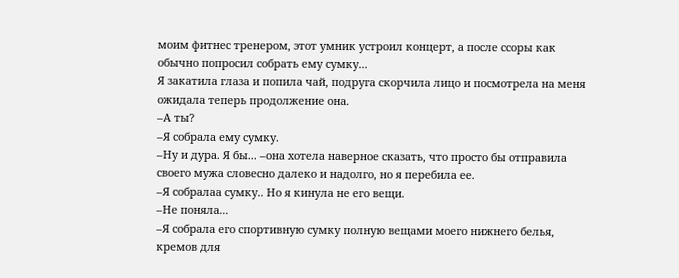моим фитнес тренером, этот умник устроил концерт, а после ссоры как обычно попросил собрать ему сумку...
Я закатила глаза и попила чай, подруга скорчила лицо и посмотрела на меня ожидала теперь продолжение она.
–А ты?
–Я собрала ему сумку.
–Ну и дура. Я бы... –она хотела наверное сказать, что просто бы отправила своего мужа словесно далеко и надолго, но я перебила ее.
–Я собралаа сумку.. Но я кинула не его вещи.
–Не поняла...
–Я собрала его спортивную сумку полную вещами моего нижнего белья, кремов для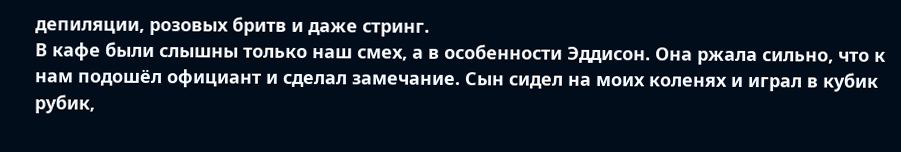депиляции, розовых бритв и даже стринг.
В кафе были слышны только наш смех, а в особенности Эддисон. Она ржала сильно, что к нам подошёл официант и сделал замечание. Сын сидел на моих коленях и играл в кубик рубик,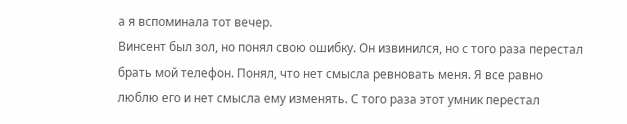а я вспоминала тот вечер.
Винсент был зол, но понял свою ошибку. Он извинился, но с того раза перестал брать мой телефон. Понял, что нет смысла ревновать меня. Я все равно люблю его и нет смысла ему изменять. С того раза этот умник перестал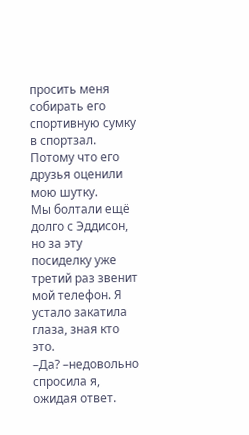просить меня собирать его спортивную сумку в спортзал. Потому что его друзья оценили мою шутку.
Мы болтали ещё долго с Эддисон, но за эту посиделку уже третий раз звенит мой телефон. Я устало закатила глаза, зная кто это.
–Да? –недовольно спросила я, ожидая ответ.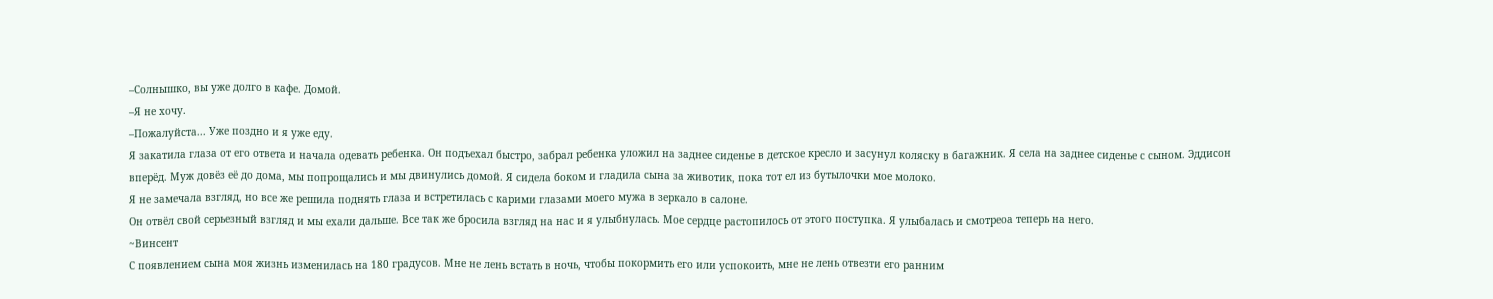–Солнышко, вы уже долго в кафе. Домой.
–Я не хочу.
–Пожалуйста... Уже поздно и я уже еду.
Я закатила глаза от его ответа и начала одевать ребенка. Он подъехал быстро, забрал ребенка уложил на заднее сиденье в детское кресло и засунул коляску в багажник. Я села на заднее сиденье с сыном. Эддисон вперёд. Муж довёз её до дома, мы попрощались и мы двинулись домой. Я сидела боком и гладила сына за животик, пока тот ел из бутылочки мое молоко.
Я не замечала взгляд, но все же решила поднять глаза и встретилась с карими глазами моего мужа в зеркало в салоне.
Он отвёл свой серьезный взгляд и мы ехали дальше. Все так же бросила взгляд на нас и я улыбнулась. Мое сердце растопилось от этого поступка. Я улыбалась и смотреоа теперь на него.
~Винсент
С появлением сына моя жизнь изменилась на 180 градусов. Мне не лень встать в ночь, чтобы покормить его или успокоить, мне не лень отвезти его ранним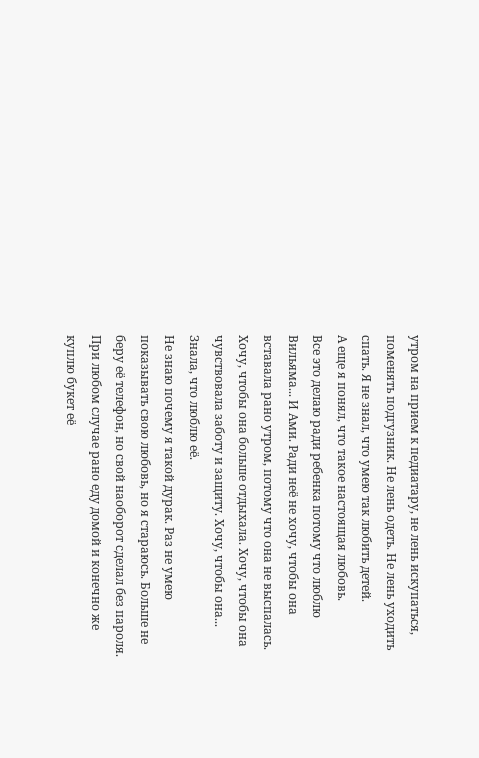утром на прием к педиатару, не лень искупаться, поменять подгузник. Не лень одеть. Не лень уходить спать. Я не знал, что умею так любить детей.
А еще я понял, что такое настоящая любовь.
Все это делаю ради ребенка потому что люблю Вильяма... И Ами. Ради неё не хочу, чтобы она вставала рано утром, потому что она не выспалась. Хочу, чтобы она больше отдыхала. Хочу, чтобы она чувствовала заботу и защиту. Хочу, чтобы она... Знала, что люблю её.
Не знаю почему я такой дурак. Раз не умею показывать свою любовь, но я стараюсь. Больше не беру её телефон, но свой наоборот сделал без пароля. При любом случае рано еду домой и конечно же куплю букет её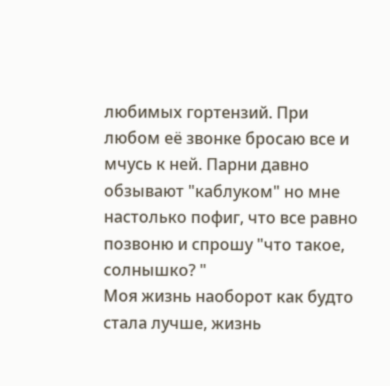любимых гортензий. При любом её звонке бросаю все и мчусь к ней. Парни давно обзывают "каблуком" но мне настолько пофиг, что все равно позвоню и спрошу "что такое, солнышко? "
Моя жизнь наоборот как будто стала лучше, жизнь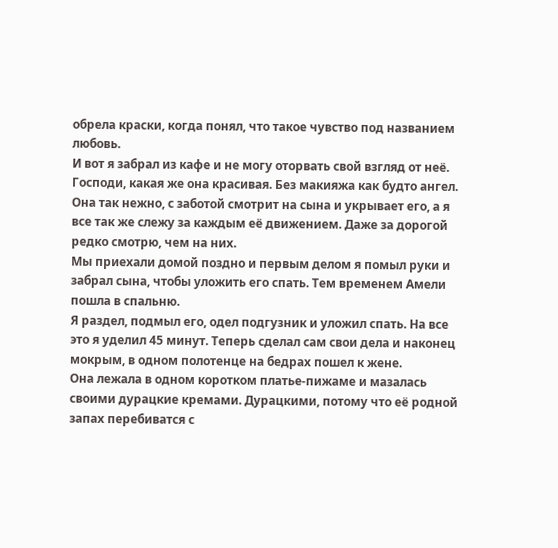обрела краски, когда понял, что такое чувство под названием любовь.
И вот я забрал из кафе и не могу оторвать свой взгляд от неё.
Господи, какая же она красивая. Без макияжа как будто ангел. Она так нежно, с заботой смотрит на сына и укрывает его, а я все так же слежу за каждым её движением. Даже за дорогой редко смотрю, чем на них.
Мы приехали домой поздно и первым делом я помыл руки и забрал сына, чтобы уложить его спать. Тем временем Амели пошла в спальню.
Я раздел, подмыл его, одел подгузник и уложил спать. На все это я уделил 45 минут. Теперь сделал сам свои дела и наконец мокрым, в одном полотенце на бедрах пошел к жене.
Она лежала в одном коротком платье-пижаме и мазалась своими дурацкие кремами. Дурацкими, потому что её родной запах перебиватся с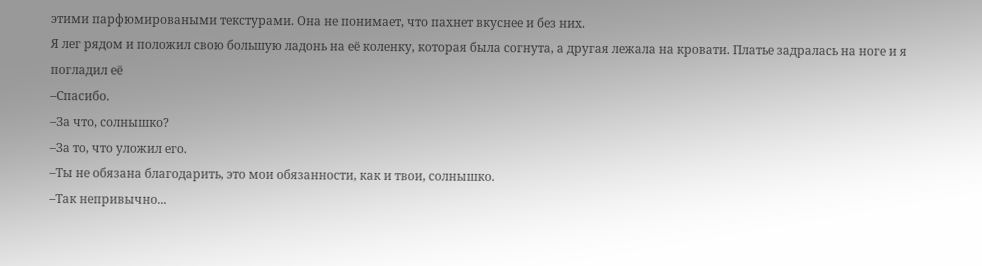этими парфюмироваными текстурами. Она не понимает, что пахнет вкуснее и без них.
Я лег рядом и положил свою большую ладонь на её коленку, которая была согнута, а другая лежала на кровати. Платье задралась на ноге и я погладил её
–Спасибо.
–За что, солнышко?
–За то, что уложил его.
–Ты не обязана благодарить, это мои обязанности, как и твои, солнышко.
–Так непривычно...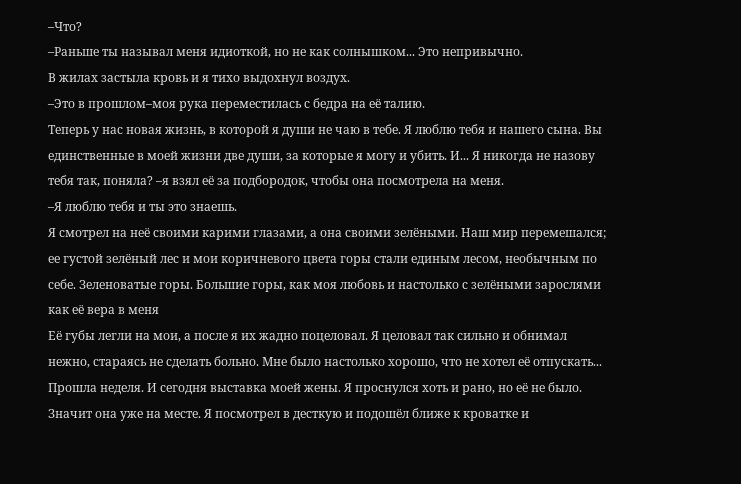–Что?
–Раньше ты называл меня идиоткой, но не как солнышком... Это непривычно.
В жилах застыла кровь и я тихо выдохнул воздух.
–Это в прошлом–моя рука переместилась с бедра на её талию.
Теперь у нас новая жизнь, в которой я души не чаю в тебе. Я люблю тебя и нашего сына. Вы единственные в моей жизни две души, за которые я могу и убить. И... Я никогда не назову тебя так, поняла? –я взял её за подбородок, чтобы она посмотрела на меня.
–Я люблю тебя и ты это знаешь.
Я смотрел на неё своими карими глазами, а она своими зелёными. Наш мир перемешался; ее густой зелёный лес и мои коричневого цвета горы стали единым лесом, необычным по себе. Зеленоватые горы. Большие горы, как моя любовь и настолько с зелёными зарослями как её вера в меня
Её губы легли на мои, а после я их жадно поцеловал. Я целовал так сильно и обнимал нежно, стараясь не сделать больно. Мне было настолько хорошо, что не хотел её отпускать...
Прошла неделя. И сегодня выставка моей жены. Я проснулся хоть и рано, но её не было. Значит она уже на месте. Я посмотрел в десткую и подошёл ближе к кроватке и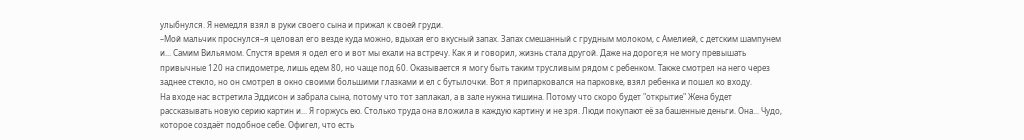улыбнулся. Я немедля взял в руки своего сына и прижал к своей груди.
–Мой мальчик проснулся–я целовал его везде куда можно, вдыхая его вкусный запах. Запах смешанный с грудным молоком, с Амелией, с детским шампунем и... Самим Вильямом. Спустя время я одел его и вот мы ехали на встречу. Как я и говорил, жизнь стала другой. Даже на дороге;я не могу превышать привычные 120 на спидометре, лишь едем 80, но чаще под 60. Оказывается я могу быть таким трусливым рядом с ребенком. Также смотрел на него через заднее стекло, но он смотрел в окно своими большими глазками и ел с бутылочки. Вот я припарковался на парковке, взял ребенка и пошел ко входу.
На входе нас встретила Эддисон и забрала сына, потому что тот заплакал, а в зале нужна тишина. Потому что скоро будет "открытие" Жена будет рассказывать новую серию картин и... Я горжусь ею. Столько труда она вложила в каждую картину и не зря. Люди покупают её за башенные деньги. Она... Чудо, которое создаёт подобное себе. Офигел, что есть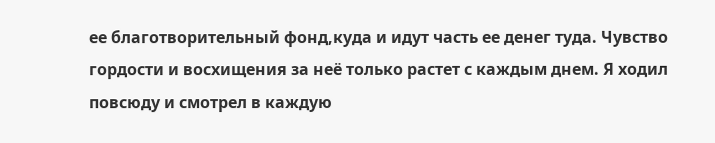ее благотворительный фонд,куда и идут часть ее денег туда. Чувство гордости и восхищения за неё только растет с каждым днем. Я ходил повсюду и смотрел в каждую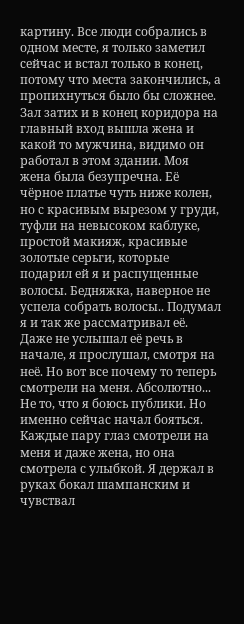картину. Все люди собрались в одном месте, я только заметил сейчас и встал только в конец, потому что места закончились, а пропихнуться было бы сложнее. Зал затих и в конец коридора на главный вход вышла жена и какой то мужчина, видимо он работал в этом здании. Моя жена была безупречна. Её чёрное платье чуть ниже колен, но с красивым вырезом у груди, туфли на невысоком каблуке, простой макияж, красивые золотые серьги, которые подарил ей я и распущенные волосы. Бедняжка, наверное не успела собрать волосы.. Подумал я и так же рассматривал её. Даже не услышал еë речь в начале, я прослушал, смотря на неё. Но вот все почему то теперь смотрели на меня. Абсолютно...
Не то, что я боюсь публики. Но именно сейчас начал бояться. Каждые пару глаз смотрели на меня и даже жена, но она смотрела с улыбкой. Я держал в руках бокал шампанским и чувствал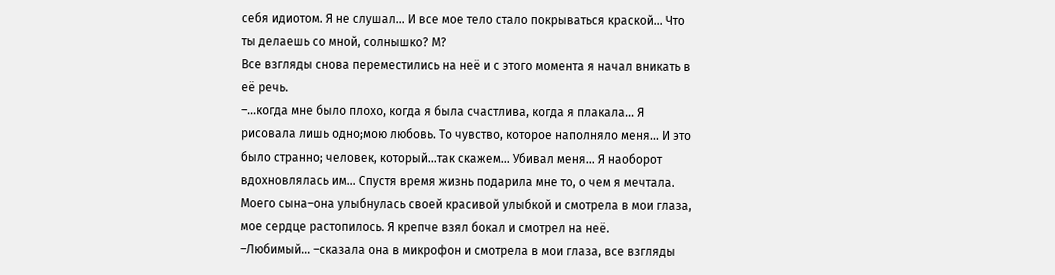себя идиотом. Я не слушал... И все мое тело стало покрываться краской... Что ты делаешь со мной, солнышко? М?
Все взгляды снова переместились на неё и с этого момента я начал вникать в её речь.
–...когда мне было плохо, когда я была счастлива, когда я плакала... Я рисовала лишь одно;мою любовь. То чувство, которое наполняло меня... И это было странно; человек, который...так скажем... Убивал меня... Я наоборот вдохновлялась им... Спустя время жизнь подарила мне то, о чем я мечтала. Моего сына–она улыбнулась своей красивой улыбкой и смотрела в мои глаза, мое сердце растопилось. Я крепче взял бокал и смотрел на неё.
–Любимый... –сказала она в микрофон и смотрела в мои глаза, все взгляды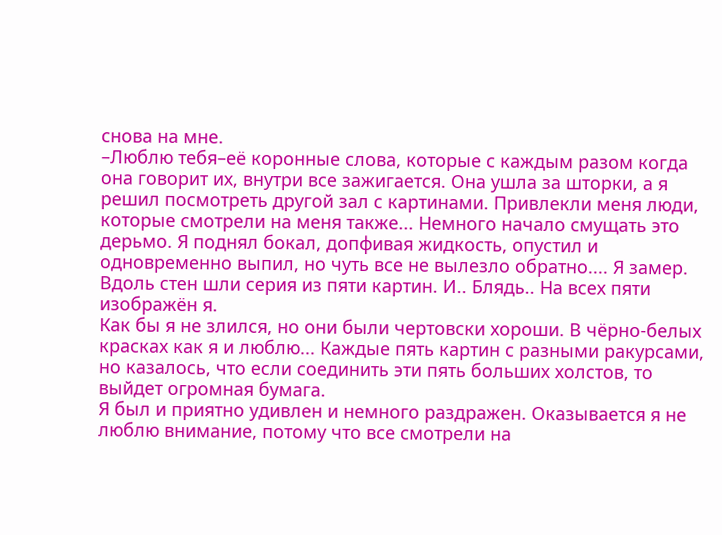снова на мне.
–Люблю тебя–её коронные слова, которые с каждым разом когда она говорит их, внутри все зажигается. Она ушла за шторки, а я решил посмотреть другой зал с картинами. Привлекли меня люди, которые смотрели на меня также... Немного начало смущать это дерьмо. Я поднял бокал, допфивая жидкость, опустил и одновременно выпил, но чуть все не вылезло обратно.... Я замер.
Вдоль стен шли серия из пяти картин. И.. Блядь.. На всех пяти изображён я.
Как бы я не злился, но они были чертовски хороши. В чёрно-белых красках как я и люблю... Каждые пять картин с разными ракурсами, но казалось, что если соединить эти пять больших холстов, то выйдет огромная бумага.
Я был и приятно удивлен и немного раздражен. Оказывается я не люблю внимание, потому что все смотрели на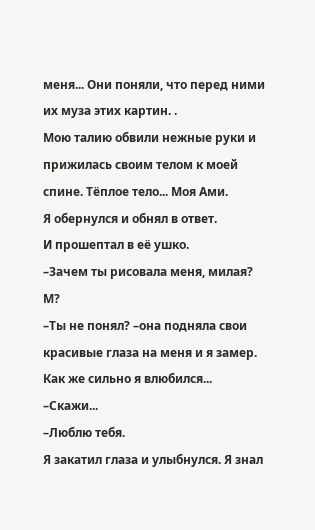меня... Они поняли, что перед ними их муза этих картин. .
Мою талию обвили нежные руки и прижилась своим телом к моей спине. Тёплое тело... Моя Ами.
Я обернулся и обнял в ответ.
И прошептал в её ушко.
–Зачем ты рисовала меня, милая? М?
–Ты не понял? –она подняла свои красивые глаза на меня и я замер. Как же сильно я влюбился...
–Скажи...
–Люблю тебя.
Я закатил глаза и улыбнулся. Я знал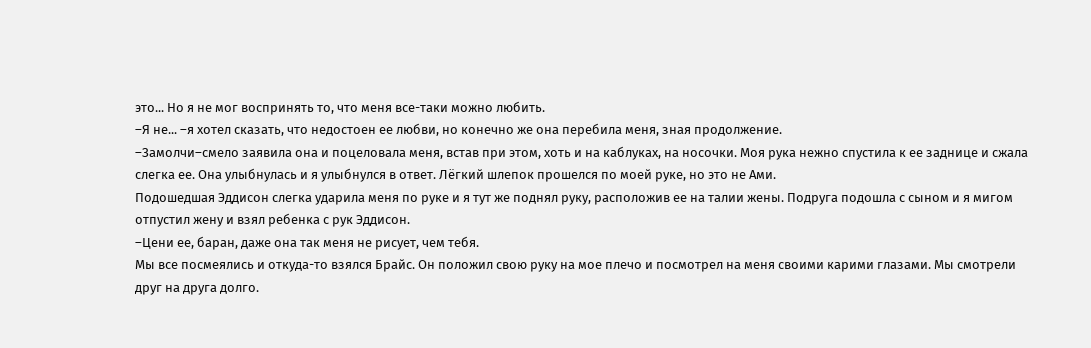это... Но я не мог воспринять то, что меня все-таки можно любить.
–Я не... –я хотел сказать, что недостоен ее любви, но конечно же она перебила меня, зная продолжение.
–Замолчи–смело заявила она и поцеловала меня, встав при этом, хоть и на каблуках, на носочки. Моя рука нежно спустила к ее заднице и сжала слегка ее. Она улыбнулась и я улыбнулся в ответ. Лёгкий шлепок прошелся по моей руке, но это не Ами.
Подошедшая Эддисон слегка ударила меня по руке и я тут же поднял руку, расположив ее на талии жены. Подруга подошла с сыном и я мигом отпустил жену и взял ребенка с рук Эддисон.
–Цени ее, баран, даже она так меня не рисует, чем тебя.
Мы все посмеялись и откуда-то взялся Брайс. Он положил свою руку на мое плечо и посмотрел на меня своими карими глазами. Мы смотрели друг на друга долго.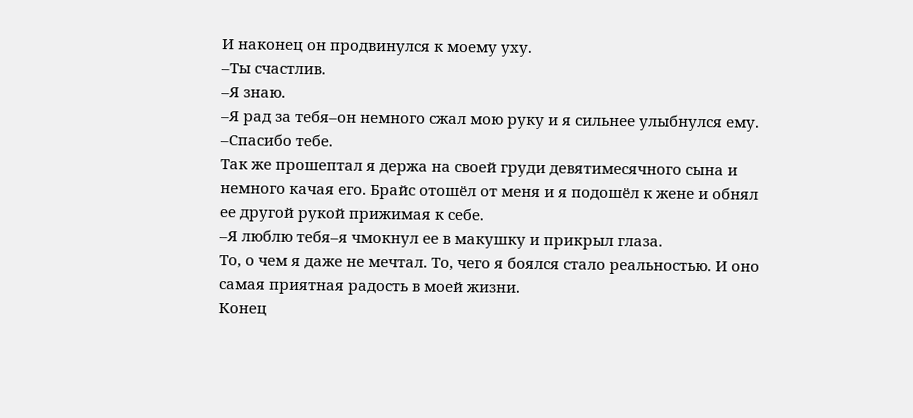И наконец он продвинулся к моему уху.
–Ты счастлив.
–Я знаю.
–Я рад за тебя–он немного сжал мою руку и я сильнее улыбнулся ему.
–Спасибо тебе.
Так же прошептал я держа на своей груди девятимесячного сына и немного качая его. Брайс отошёл от меня и я подошёл к жене и обнял ее другой рукой прижимая к себе.
–Я люблю тебя–я чмокнул ее в макушку и прикрыл глаза.
То, о чем я даже не мечтал. То, чего я боялся стало реальностью. И оно самая приятная радость в моей жизни.
Конец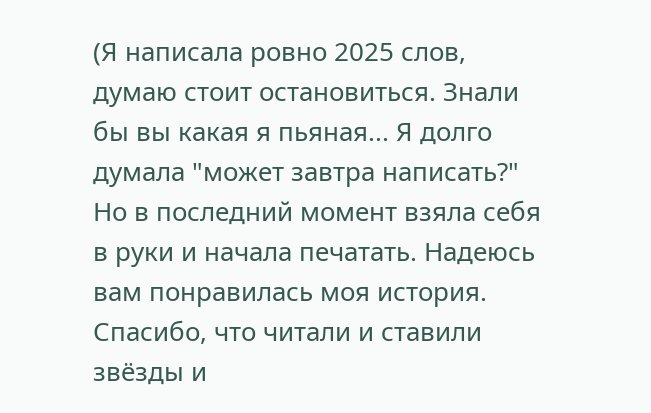(Я написала ровно 2025 слов, думаю стоит остановиться. Знали бы вы какая я пьяная... Я долго думала "может завтра написать?"
Но в последний момент взяла себя в руки и начала печатать. Надеюсь вам понравилась моя история. Спасибо, что читали и ставили звёзды и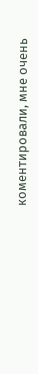коментировали, мне очень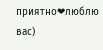приятно❤люблю вас)